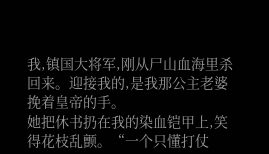我,镇国大将军,刚从尸山血海里杀回来。迎接我的,是我那公主老婆挽着皇帝的手。
她把休书扔在我的染血铠甲上,笑得花枝乱颤。“一个只懂打仗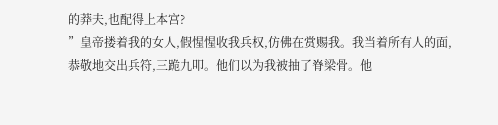的莽夫,也配得上本宫?
”皇帝搂着我的女人,假惺惺收我兵权,仿佛在赏赐我。我当着所有人的面,
恭敬地交出兵符,三跪九叩。他们以为我被抽了脊梁骨。他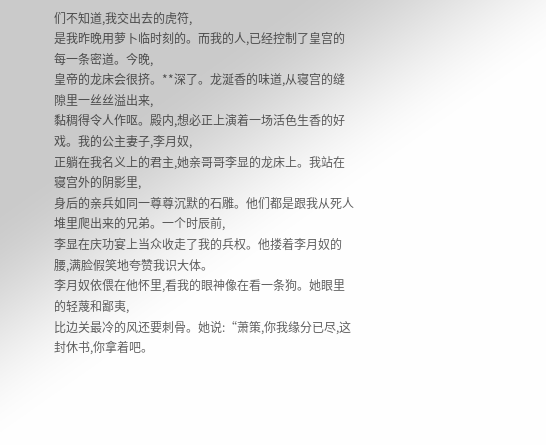们不知道,我交出去的虎符,
是我昨晚用萝卜临时刻的。而我的人,已经控制了皇宫的每一条密道。今晚,
皇帝的龙床会很挤。**深了。龙涎香的味道,从寝宫的缝隙里一丝丝溢出来,
黏稠得令人作呕。殿内,想必正上演着一场活色生香的好戏。我的公主妻子,李月奴,
正躺在我名义上的君主,她亲哥哥李显的龙床上。我站在寝宫外的阴影里,
身后的亲兵如同一尊尊沉默的石雕。他们都是跟我从死人堆里爬出来的兄弟。一个时辰前,
李显在庆功宴上当众收走了我的兵权。他搂着李月奴的腰,满脸假笑地夸赞我识大体。
李月奴依偎在他怀里,看我的眼神像在看一条狗。她眼里的轻蔑和鄙夷,
比边关最冷的风还要刺骨。她说:“萧策,你我缘分已尽,这封休书,你拿着吧。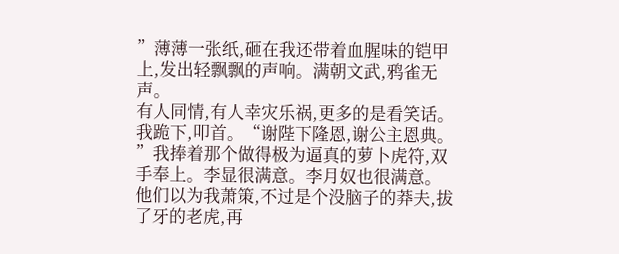”薄薄一张纸,砸在我还带着血腥味的铠甲上,发出轻飘飘的声响。满朝文武,鸦雀无声。
有人同情,有人幸灾乐祸,更多的是看笑话。我跪下,叩首。“谢陛下隆恩,谢公主恩典。
”我捧着那个做得极为逼真的萝卜虎符,双手奉上。李显很满意。李月奴也很满意。
他们以为我萧策,不过是个没脑子的莽夫,拔了牙的老虎,再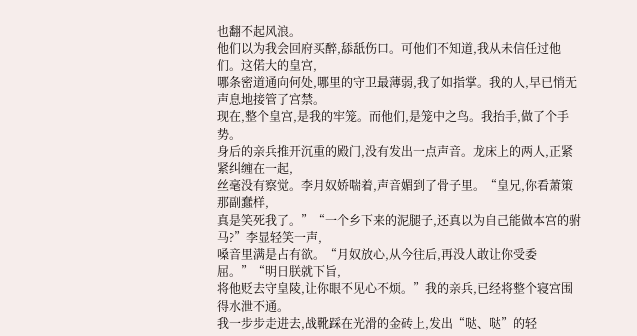也翻不起风浪。
他们以为我会回府买醉,舔舐伤口。可他们不知道,我从未信任过他们。这偌大的皇宫,
哪条密道通向何处,哪里的守卫最薄弱,我了如指掌。我的人,早已悄无声息地接管了宫禁。
现在,整个皇宫,是我的牢笼。而他们,是笼中之鸟。我抬手,做了个手势。
身后的亲兵推开沉重的殿门,没有发出一点声音。龙床上的两人,正紧紧纠缠在一起,
丝毫没有察觉。李月奴娇喘着,声音媚到了骨子里。“皇兄,你看萧策那副蠢样,
真是笑死我了。”“一个乡下来的泥腿子,还真以为自己能做本宫的驸马?”李显轻笑一声,
嗓音里满是占有欲。“月奴放心,从今往后,再没人敢让你受委屈。”“明日朕就下旨,
将他贬去守皇陵,让你眼不见心不烦。”我的亲兵,已经将整个寝宫围得水泄不通。
我一步步走进去,战靴踩在光滑的金砖上,发出“哒、哒”的轻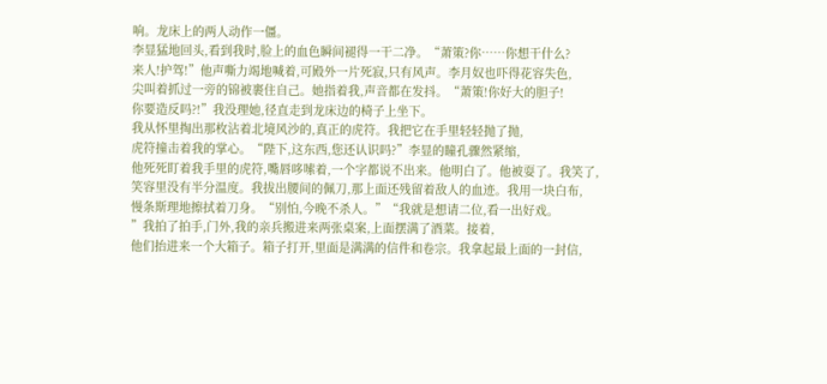响。龙床上的两人动作一僵。
李显猛地回头,看到我时,脸上的血色瞬间褪得一干二净。“萧策?你……你想干什么?
来人!护驾!”他声嘶力竭地喊着,可殿外一片死寂,只有风声。李月奴也吓得花容失色,
尖叫着抓过一旁的锦被裹住自己。她指着我,声音都在发抖。“萧策!你好大的胆子!
你要造反吗?!”我没理她,径直走到龙床边的椅子上坐下。
我从怀里掏出那枚沾着北境风沙的,真正的虎符。我把它在手里轻轻抛了抛,
虎符撞击着我的掌心。“陛下,这东西,您还认识吗?”李显的瞳孔骤然紧缩,
他死死盯着我手里的虎符,嘴唇哆嗦着,一个字都说不出来。他明白了。他被耍了。我笑了,
笑容里没有半分温度。我拔出腰间的佩刀,那上面还残留着敌人的血迹。我用一块白布,
慢条斯理地擦拭着刀身。“别怕,今晚不杀人。”“我就是想请二位,看一出好戏。
”我拍了拍手,门外,我的亲兵搬进来两张桌案,上面摆满了酒菜。接着,
他们抬进来一个大箱子。箱子打开,里面是满满的信件和卷宗。我拿起最上面的一封信,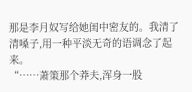那是李月奴写给她闺中密友的。我清了清嗓子,用一种平淡无奇的语调念了起来。
“……萧策那个莽夫,浑身一股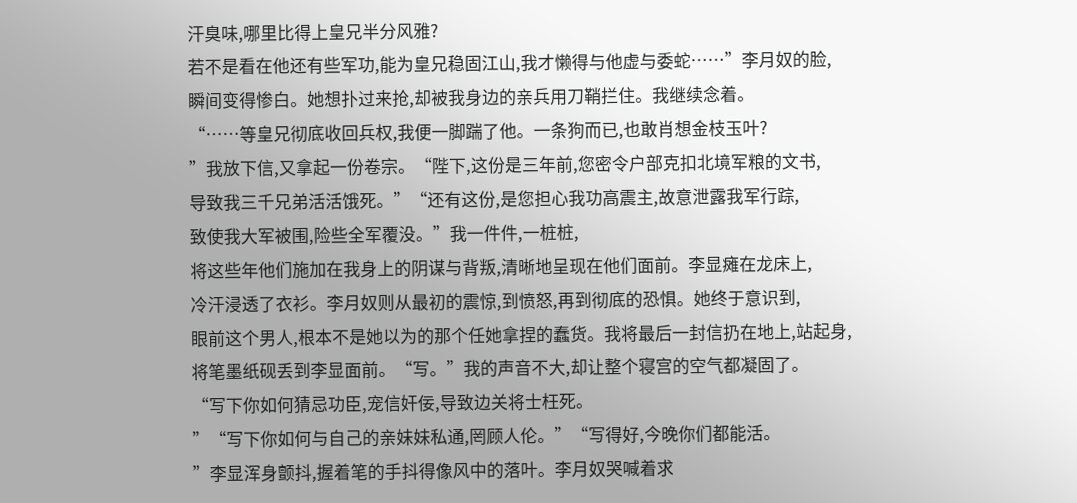汗臭味,哪里比得上皇兄半分风雅?
若不是看在他还有些军功,能为皇兄稳固江山,我才懒得与他虚与委蛇……”李月奴的脸,
瞬间变得惨白。她想扑过来抢,却被我身边的亲兵用刀鞘拦住。我继续念着。
“……等皇兄彻底收回兵权,我便一脚踹了他。一条狗而已,也敢肖想金枝玉叶?
”我放下信,又拿起一份卷宗。“陛下,这份是三年前,您密令户部克扣北境军粮的文书,
导致我三千兄弟活活饿死。”“还有这份,是您担心我功高震主,故意泄露我军行踪,
致使我大军被围,险些全军覆没。”我一件件,一桩桩,
将这些年他们施加在我身上的阴谋与背叛,清晰地呈现在他们面前。李显瘫在龙床上,
冷汗浸透了衣衫。李月奴则从最初的震惊,到愤怒,再到彻底的恐惧。她终于意识到,
眼前这个男人,根本不是她以为的那个任她拿捏的蠢货。我将最后一封信扔在地上,站起身,
将笔墨纸砚丢到李显面前。“写。”我的声音不大,却让整个寝宫的空气都凝固了。
“写下你如何猜忌功臣,宠信奸佞,导致边关将士枉死。
”“写下你如何与自己的亲妹妹私通,罔顾人伦。”“写得好,今晚你们都能活。
”李显浑身颤抖,握着笔的手抖得像风中的落叶。李月奴哭喊着求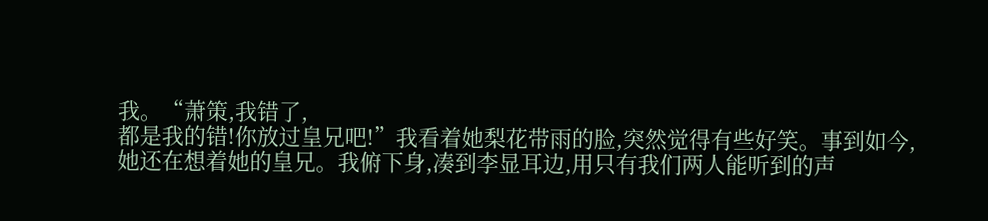我。“萧策,我错了,
都是我的错!你放过皇兄吧!”我看着她梨花带雨的脸,突然觉得有些好笑。事到如今,
她还在想着她的皇兄。我俯下身,凑到李显耳边,用只有我们两人能听到的声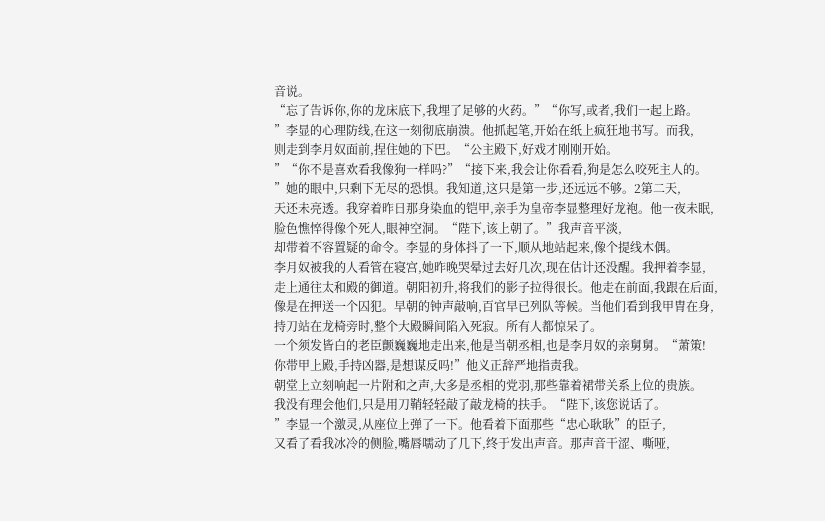音说。
“忘了告诉你,你的龙床底下,我埋了足够的火药。”“你写,或者,我们一起上路。
”李显的心理防线,在这一刻彻底崩溃。他抓起笔,开始在纸上疯狂地书写。而我,
则走到李月奴面前,捏住她的下巴。“公主殿下,好戏才刚刚开始。
”“你不是喜欢看我像狗一样吗?”“接下来,我会让你看看,狗是怎么咬死主人的。
”她的眼中,只剩下无尽的恐惧。我知道,这只是第一步,还远远不够。2第二天,
天还未亮透。我穿着昨日那身染血的铠甲,亲手为皇帝李显整理好龙袍。他一夜未眠,
脸色憔悴得像个死人,眼神空洞。“陛下,该上朝了。”我声音平淡,
却带着不容置疑的命令。李显的身体抖了一下,顺从地站起来,像个提线木偶。
李月奴被我的人看管在寝宫,她昨晚哭晕过去好几次,现在估计还没醒。我押着李显,
走上通往太和殿的御道。朝阳初升,将我们的影子拉得很长。他走在前面,我跟在后面,
像是在押送一个囚犯。早朝的钟声敲响,百官早已列队等候。当他们看到我甲胄在身,
持刀站在龙椅旁时,整个大殿瞬间陷入死寂。所有人都惊呆了。
一个须发皆白的老臣颤巍巍地走出来,他是当朝丞相,也是李月奴的亲舅舅。“萧策!
你带甲上殿,手持凶器,是想谋反吗!”他义正辞严地指责我。
朝堂上立刻响起一片附和之声,大多是丞相的党羽,那些靠着裙带关系上位的贵族。
我没有理会他们,只是用刀鞘轻轻敲了敲龙椅的扶手。“陛下,该您说话了。
”李显一个激灵,从座位上弹了一下。他看着下面那些“忠心耿耿”的臣子,
又看了看我冰冷的侧脸,嘴唇嚅动了几下,终于发出声音。那声音干涩、嘶哑,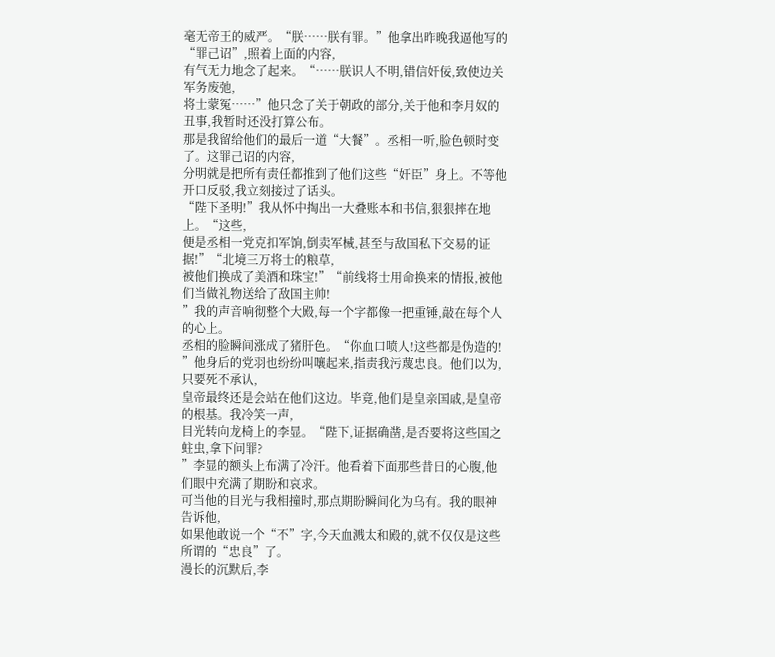毫无帝王的威严。“朕……朕有罪。”他拿出昨晚我逼他写的“罪己诏”,照着上面的内容,
有气无力地念了起来。“……朕识人不明,错信奸佞,致使边关军务废弛,
将士蒙冤……”他只念了关于朝政的部分,关于他和李月奴的丑事,我暂时还没打算公布。
那是我留给他们的最后一道“大餐”。丞相一听,脸色顿时变了。这罪己诏的内容,
分明就是把所有责任都推到了他们这些“奸臣”身上。不等他开口反驳,我立刻接过了话头。
“陛下圣明!”我从怀中掏出一大叠账本和书信,狠狠摔在地上。“这些,
便是丞相一党克扣军饷,倒卖军械,甚至与敌国私下交易的证据!”“北境三万将士的粮草,
被他们换成了美酒和珠宝!”“前线将士用命换来的情报,被他们当做礼物送给了敌国主帅!
”我的声音响彻整个大殿,每一个字都像一把重锤,敲在每个人的心上。
丞相的脸瞬间涨成了猪肝色。“你血口喷人!这些都是伪造的!
”他身后的党羽也纷纷叫嚷起来,指责我污蔑忠良。他们以为,只要死不承认,
皇帝最终还是会站在他们这边。毕竟,他们是皇亲国戚,是皇帝的根基。我冷笑一声,
目光转向龙椅上的李显。“陛下,证据确凿,是否要将这些国之蛀虫,拿下问罪?
”李显的额头上布满了冷汗。他看着下面那些昔日的心腹,他们眼中充满了期盼和哀求。
可当他的目光与我相撞时,那点期盼瞬间化为乌有。我的眼神告诉他,
如果他敢说一个“不”字,今天血溅太和殿的,就不仅仅是这些所谓的“忠良”了。
漫长的沉默后,李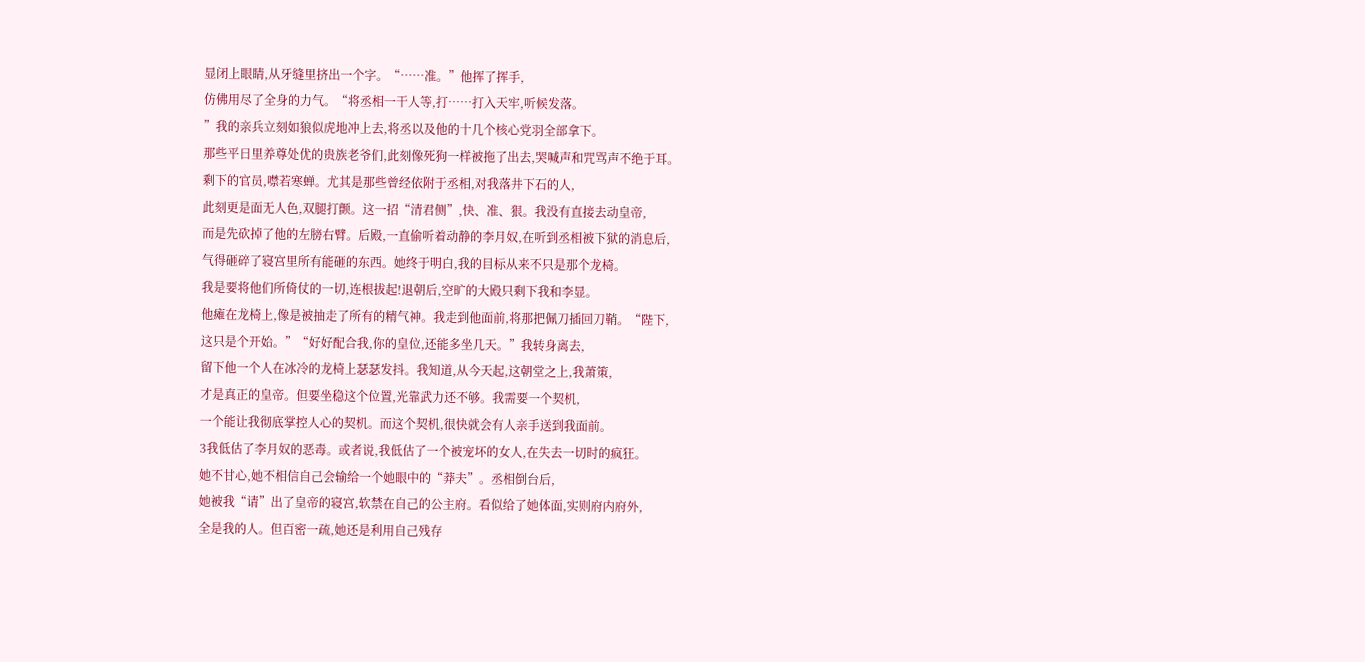显闭上眼睛,从牙缝里挤出一个字。“……准。”他挥了挥手,
仿佛用尽了全身的力气。“将丞相一干人等,打……打入天牢,听候发落。
”我的亲兵立刻如狼似虎地冲上去,将丞以及他的十几个核心党羽全部拿下。
那些平日里养尊处优的贵族老爷们,此刻像死狗一样被拖了出去,哭喊声和咒骂声不绝于耳。
剩下的官员,噤若寒蝉。尤其是那些曾经依附于丞相,对我落井下石的人,
此刻更是面无人色,双腿打颤。这一招“清君侧”,快、准、狠。我没有直接去动皇帝,
而是先砍掉了他的左膀右臂。后殿,一直偷听着动静的李月奴,在听到丞相被下狱的消息后,
气得砸碎了寝宫里所有能砸的东西。她终于明白,我的目标从来不只是那个龙椅。
我是要将他们所倚仗的一切,连根拔起!退朝后,空旷的大殿只剩下我和李显。
他瘫在龙椅上,像是被抽走了所有的精气神。我走到他面前,将那把佩刀插回刀鞘。“陛下,
这只是个开始。”“好好配合我,你的皇位,还能多坐几天。”我转身离去,
留下他一个人在冰冷的龙椅上瑟瑟发抖。我知道,从今天起,这朝堂之上,我萧策,
才是真正的皇帝。但要坐稳这个位置,光靠武力还不够。我需要一个契机,
一个能让我彻底掌控人心的契机。而这个契机,很快就会有人亲手送到我面前。
3我低估了李月奴的恶毒。或者说,我低估了一个被宠坏的女人,在失去一切时的疯狂。
她不甘心,她不相信自己会输给一个她眼中的“莽夫”。丞相倒台后,
她被我“请”出了皇帝的寝宫,软禁在自己的公主府。看似给了她体面,实则府内府外,
全是我的人。但百密一疏,她还是利用自己残存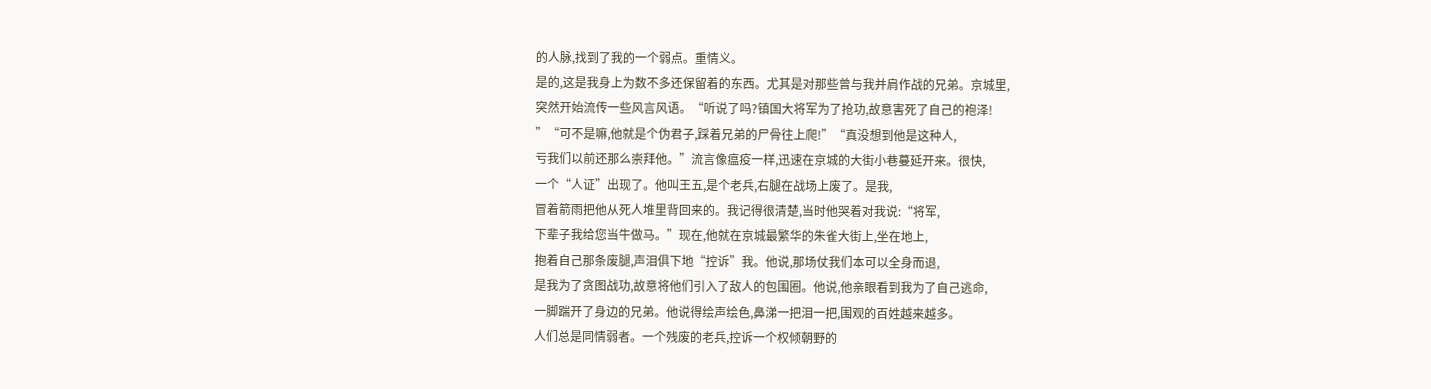的人脉,找到了我的一个弱点。重情义。
是的,这是我身上为数不多还保留着的东西。尤其是对那些曾与我并肩作战的兄弟。京城里,
突然开始流传一些风言风语。“听说了吗?镇国大将军为了抢功,故意害死了自己的袍泽!
”“可不是嘛,他就是个伪君子,踩着兄弟的尸骨往上爬!”“真没想到他是这种人,
亏我们以前还那么崇拜他。”流言像瘟疫一样,迅速在京城的大街小巷蔓延开来。很快,
一个“人证”出现了。他叫王五,是个老兵,右腿在战场上废了。是我,
冒着箭雨把他从死人堆里背回来的。我记得很清楚,当时他哭着对我说:“将军,
下辈子我给您当牛做马。”现在,他就在京城最繁华的朱雀大街上,坐在地上,
抱着自己那条废腿,声泪俱下地“控诉”我。他说,那场仗我们本可以全身而退,
是我为了贪图战功,故意将他们引入了敌人的包围圈。他说,他亲眼看到我为了自己逃命,
一脚踹开了身边的兄弟。他说得绘声绘色,鼻涕一把泪一把,围观的百姓越来越多。
人们总是同情弱者。一个残废的老兵,控诉一个权倾朝野的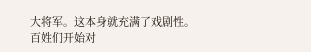大将军。这本身就充满了戏剧性。
百姓们开始对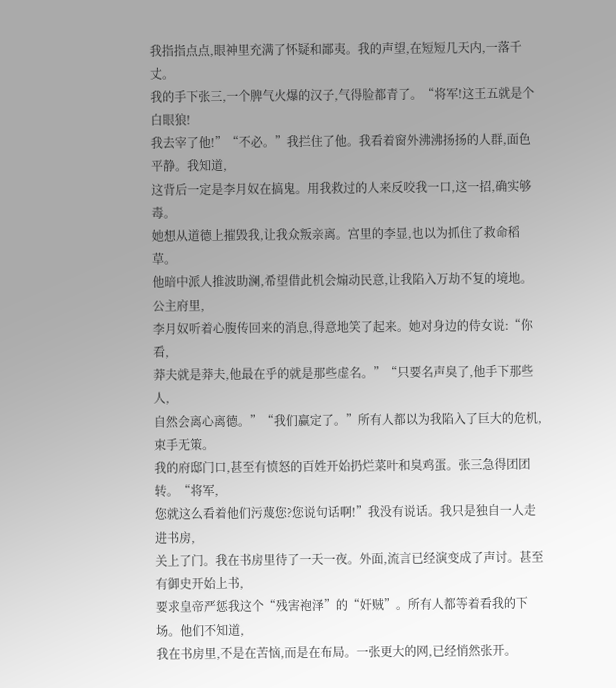我指指点点,眼神里充满了怀疑和鄙夷。我的声望,在短短几天内,一落千丈。
我的手下张三,一个脾气火爆的汉子,气得脸都青了。“将军!这王五就是个白眼狼!
我去宰了他!”“不必。”我拦住了他。我看着窗外沸沸扬扬的人群,面色平静。我知道,
这背后一定是李月奴在搞鬼。用我救过的人来反咬我一口,这一招,确实够毒。
她想从道德上摧毁我,让我众叛亲离。宫里的李显,也以为抓住了救命稻草。
他暗中派人推波助澜,希望借此机会煽动民意,让我陷入万劫不复的境地。公主府里,
李月奴听着心腹传回来的消息,得意地笑了起来。她对身边的侍女说:“你看,
莽夫就是莽夫,他最在乎的就是那些虚名。”“只要名声臭了,他手下那些人,
自然会离心离德。”“我们赢定了。”所有人都以为我陷入了巨大的危机,束手无策。
我的府邸门口,甚至有愤怒的百姓开始扔烂菜叶和臭鸡蛋。张三急得团团转。“将军,
您就这么看着他们污蔑您?您说句话啊!”我没有说话。我只是独自一人走进书房,
关上了门。我在书房里待了一天一夜。外面,流言已经演变成了声讨。甚至有御史开始上书,
要求皇帝严惩我这个“残害袍泽”的“奸贼”。所有人都等着看我的下场。他们不知道,
我在书房里,不是在苦恼,而是在布局。一张更大的网,已经悄然张开。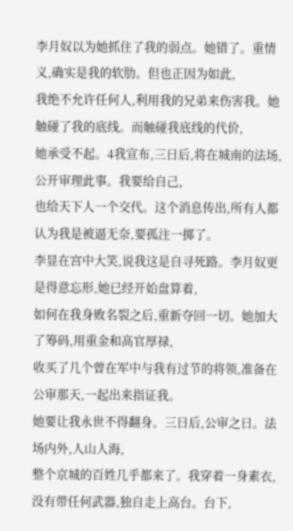李月奴以为她抓住了我的弱点。她错了。重情义,确实是我的软肋。但也正因为如此,
我绝不允许任何人,利用我的兄弟来伤害我。她触碰了我的底线。而触碰我底线的代价,
她承受不起。4我宣布,三日后,将在城南的法场,公开审理此事。我要给自己,
也给天下人一个交代。这个消息传出,所有人都认为我是被逼无奈,要孤注一掷了。
李显在宫中大笑,说我这是自寻死路。李月奴更是得意忘形,她已经开始盘算着,
如何在我身败名裂之后,重新夺回一切。她加大了筹码,用重金和高官厚禄,
收买了几个曾在军中与我有过节的将领,准备在公审那天,一起出来指证我。
她要让我永世不得翻身。三日后,公审之日。法场内外,人山人海,
整个京城的百姓几乎都来了。我穿着一身素衣,没有带任何武器,独自走上高台。台下,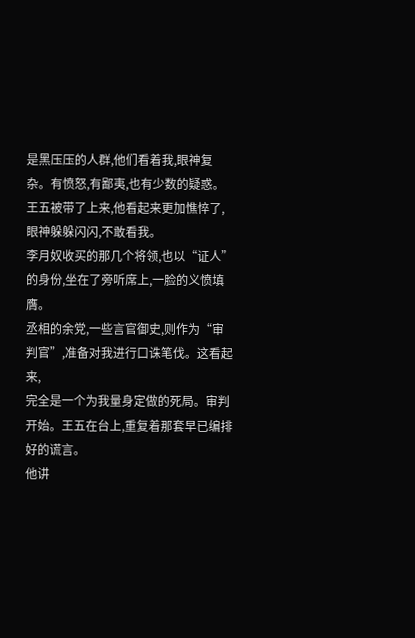是黑压压的人群,他们看着我,眼神复杂。有愤怒,有鄙夷,也有少数的疑惑。
王五被带了上来,他看起来更加憔悴了,眼神躲躲闪闪,不敢看我。
李月奴收买的那几个将领,也以“证人”的身份,坐在了旁听席上,一脸的义愤填膺。
丞相的余党,一些言官御史,则作为“审判官”,准备对我进行口诛笔伐。这看起来,
完全是一个为我量身定做的死局。审判开始。王五在台上,重复着那套早已编排好的谎言。
他讲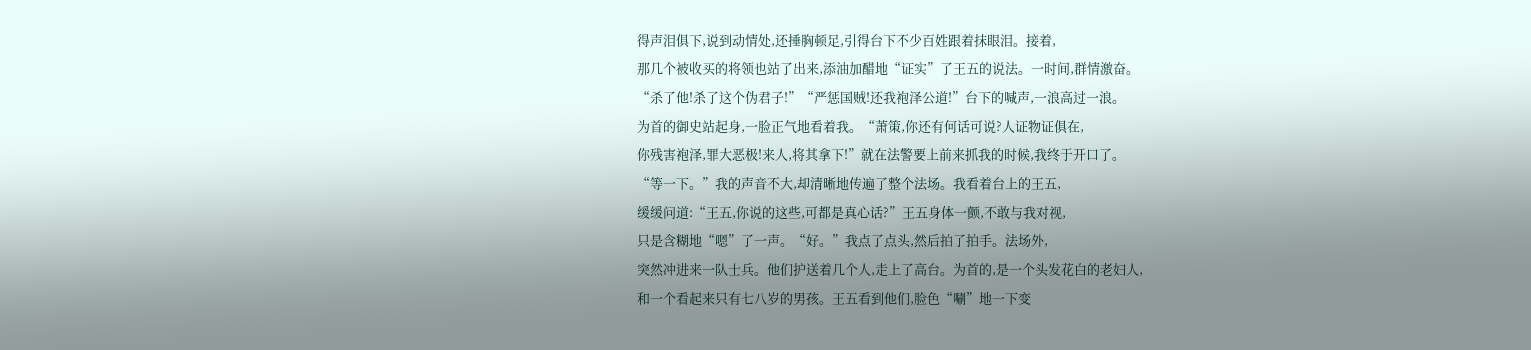得声泪俱下,说到动情处,还捶胸顿足,引得台下不少百姓跟着抹眼泪。接着,
那几个被收买的将领也站了出来,添油加醋地“证实”了王五的说法。一时间,群情激奋。
“杀了他!杀了这个伪君子!”“严惩国贼!还我袍泽公道!”台下的喊声,一浪高过一浪。
为首的御史站起身,一脸正气地看着我。“萧策,你还有何话可说?人证物证俱在,
你残害袍泽,罪大恶极!来人,将其拿下!”就在法警要上前来抓我的时候,我终于开口了。
“等一下。”我的声音不大,却清晰地传遍了整个法场。我看着台上的王五,
缓缓问道:“王五,你说的这些,可都是真心话?”王五身体一颤,不敢与我对视,
只是含糊地“嗯”了一声。“好。”我点了点头,然后拍了拍手。法场外,
突然冲进来一队士兵。他们护送着几个人,走上了高台。为首的,是一个头发花白的老妇人,
和一个看起来只有七八岁的男孩。王五看到他们,脸色“唰”地一下变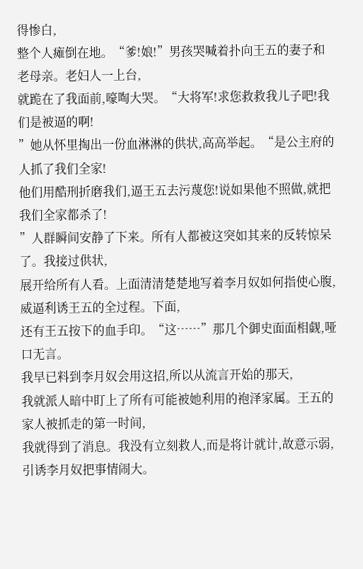得惨白,
整个人瘫倒在地。“爹!娘!”男孩哭喊着扑向王五的妻子和老母亲。老妇人一上台,
就跪在了我面前,嚎啕大哭。“大将军!求您救救我儿子吧!我们是被逼的啊!
”她从怀里掏出一份血淋淋的供状,高高举起。“是公主府的人抓了我们全家!
他们用酷刑折磨我们,逼王五去污蔑您!说如果他不照做,就把我们全家都杀了!
”人群瞬间安静了下来。所有人都被这突如其来的反转惊呆了。我接过供状,
展开给所有人看。上面清清楚楚地写着李月奴如何指使心腹,威逼利诱王五的全过程。下面,
还有王五按下的血手印。“这……”那几个御史面面相觑,哑口无言。
我早已料到李月奴会用这招,所以从流言开始的那天,
我就派人暗中盯上了所有可能被她利用的袍泽家属。王五的家人被抓走的第一时间,
我就得到了消息。我没有立刻救人,而是将计就计,故意示弱,引诱李月奴把事情闹大。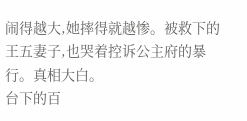闹得越大,她摔得就越惨。被救下的王五妻子,也哭着控诉公主府的暴行。真相大白。
台下的百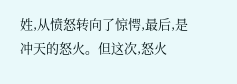姓,从愤怒转向了惊愕,最后,是冲天的怒火。但这次,怒火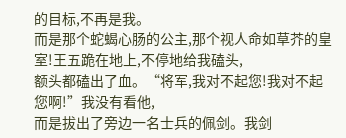的目标,不再是我。
而是那个蛇蝎心肠的公主,那个视人命如草芥的皇室!王五跪在地上,不停地给我磕头,
额头都磕出了血。“将军,我对不起您!我对不起您啊!”我没有看他,
而是拔出了旁边一名士兵的佩剑。我剑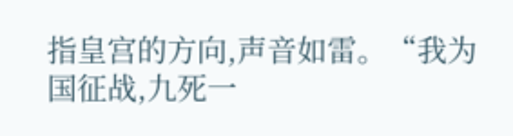指皇宫的方向,声音如雷。“我为国征战,九死一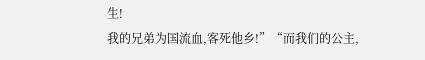生!
我的兄弟为国流血,客死他乡!”“而我们的公主,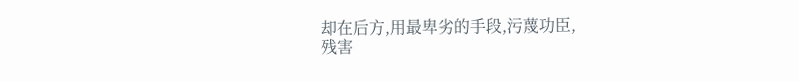却在后方,用最卑劣的手段,污蔑功臣,
残害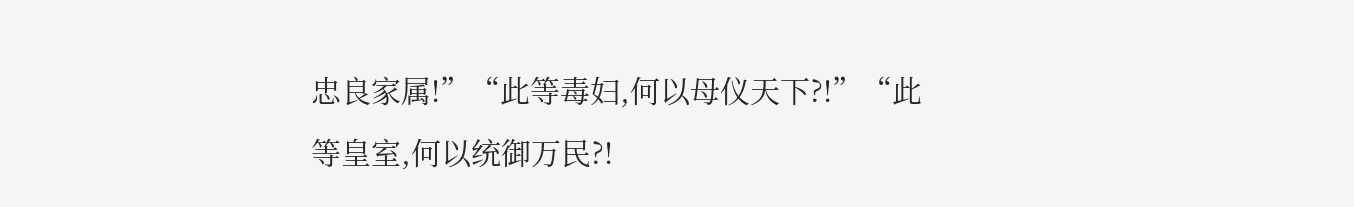忠良家属!”“此等毒妇,何以母仪天下?!”“此等皇室,何以统御万民?!